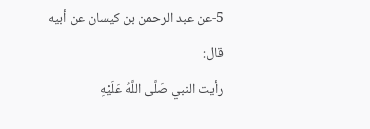5-عن عبد الرحمن بن كيسان عن أبيه قال:
رأيت النبي صَلَّى اللَّهُ عَلَيْهِ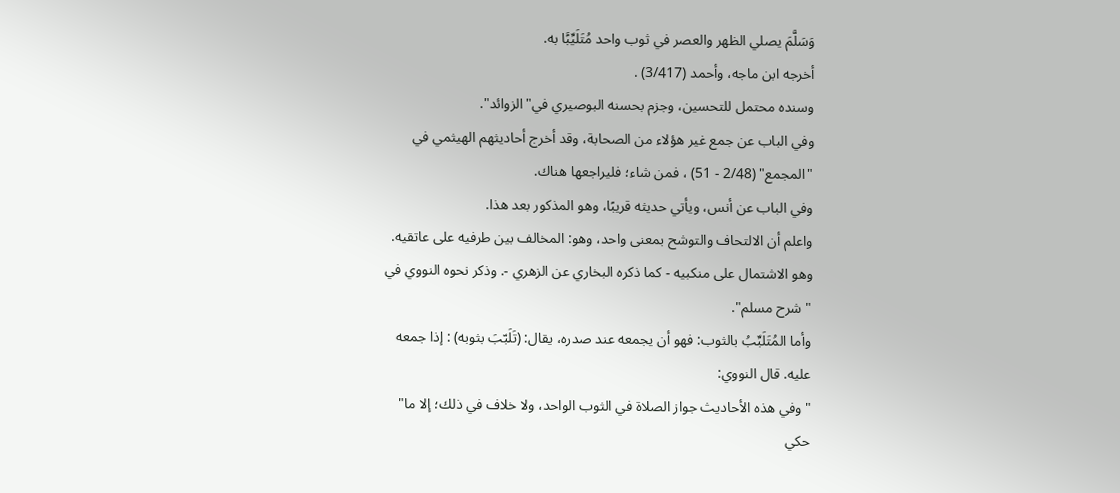وَسَلَّمَ يصلي الظهر والعصر في ثوب واحد مُتَلَيِّبًَا به.
أخرجه ابن ماجه، وأحمد (3/417) .
وسنده محتمل للتحسين، وجزم بحسنه البوصيري في"الزوائد".
وفي الباب عن جمع غير هؤلاء من الصحابة، وقد أخرج أحاديثهم الهيثمي في
"المجمع" (2/48 - 51) ، فمن شاء؛ فليراجعها هناك.
وفي الباب عن أنس، ويأتي حديثه قريبًا، وهو المذكور بعد هذا.
واعلم أن الالتحاف والتوشح بمعنى واحد، وهو: المخالف بين طرفيه على عاتقيه.
وهو الاشتمال على منكبيه - كما ذكره البخاري عن الزهري -. وذكر نحوه النووي في
"شرح مسلم".
وأما المُتَلَبِّبُ بالثوب: فهو أن يجمعه عند صدره، يقال: (تَلَبّبَ بثوبه) : إذا جمعه
عليه. قال النووي:
"وفي هذه الأحاديث جواز الصلاة في الثوب الواحد، ولا خلاف في ذلك؛ إلا ما"
حكي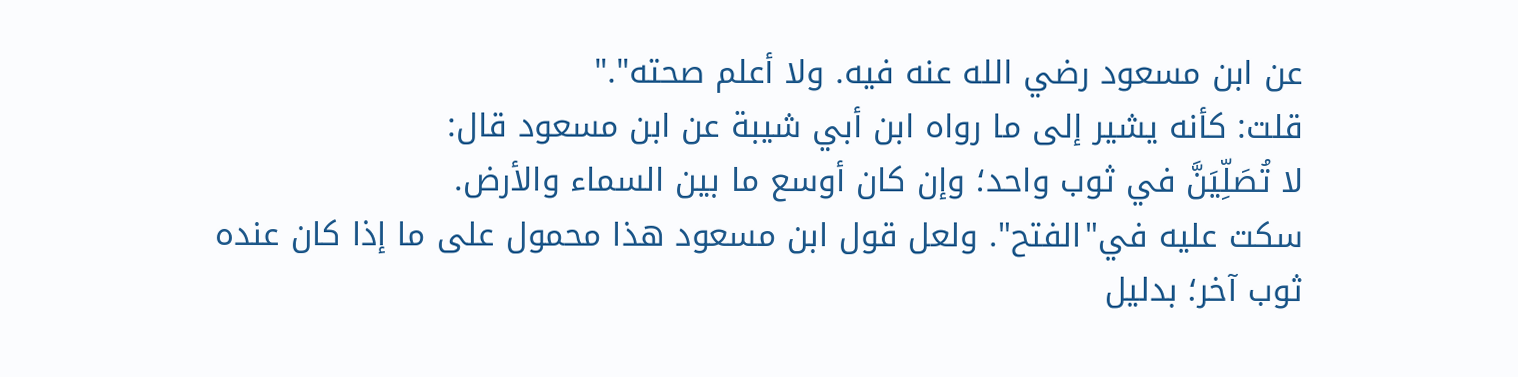عن ابن مسعود رضي الله عنه فيه. ولا أعلم صحته"."
قلت: كأنه يشير إلى ما رواه ابن أبي شيبة عن ابن مسعود قال:
لا تُصَلِّيَنَّ في ثوب واحد؛ وإن كان أوسع ما بين السماء والأرض.
سكت عليه في"الفتح". ولعل قول ابن مسعود هذا محمول على ما إذا كان عنده
ثوب آخر؛ بدليل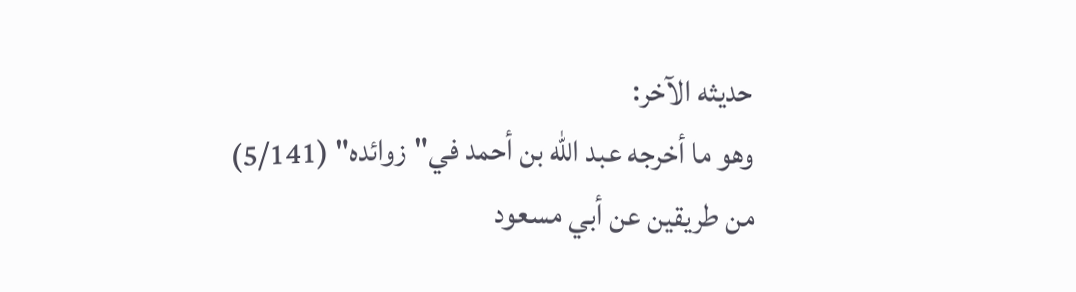حديثه الآخر:
وهو ما أخرجه عبد الله بن أحمد في"زوائده" (5/141) من طريقين عن أبي مسعود